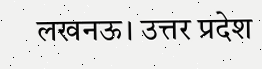लखनऊ। उत्तर प्रदेश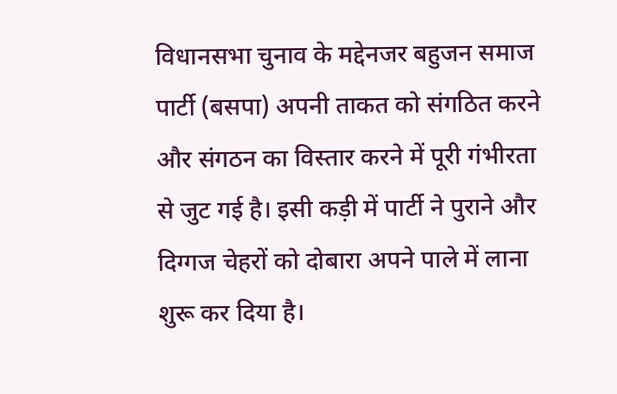विधानसभा चुनाव के मद्देनजर बहुजन समाज पार्टी (बसपा) अपनी ताकत को संगठित करने और संगठन का विस्तार करने में पूरी गंभीरता से जुट गई है। इसी कड़ी में पार्टी ने पुराने और दिग्गज चेहरों को दोबारा अपने पाले में लाना शुरू कर दिया है।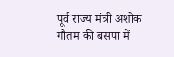पूर्व राज्य मंत्री अशोक गौतम की बसपा में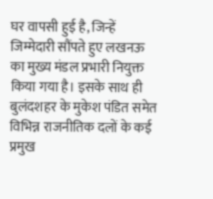घर वापसी हुई है, जिन्हें जिम्मेदारी सौंपते हुए लखनऊ का मुख्य मंडल प्रभारी नियुक्त किया गया है। इसके साथ ही बुलंदशहर के मुकेश पंडित समेत विभिन्न राजनीतिक दलों के कई प्रमुख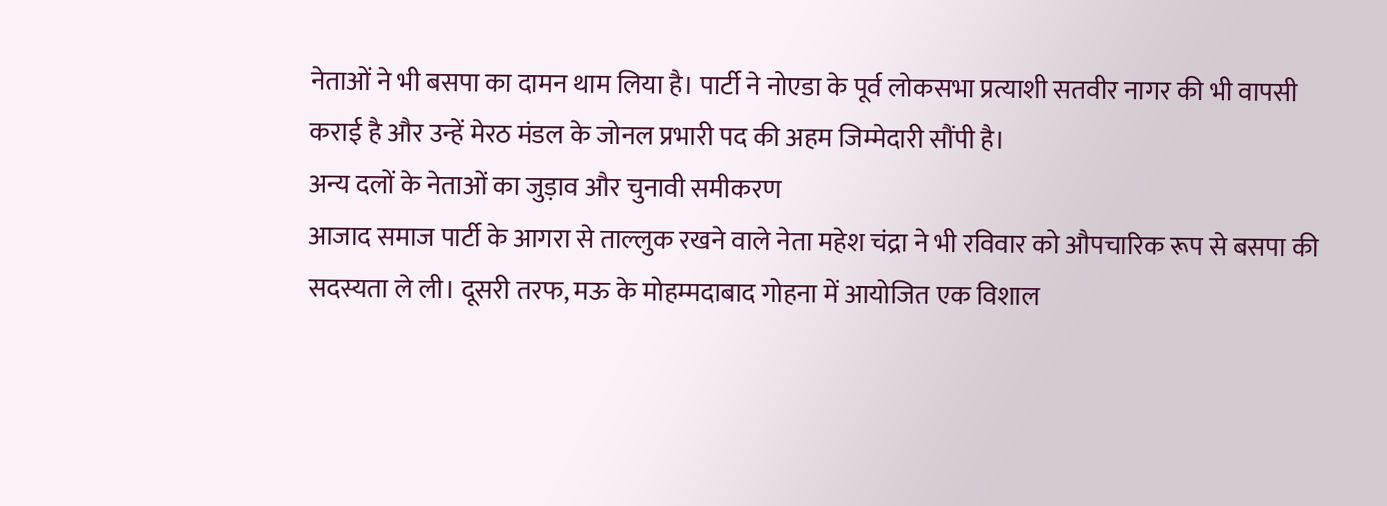नेताओं ने भी बसपा का दामन थाम लिया है। पार्टी ने नोएडा के पूर्व लोकसभा प्रत्याशी सतवीर नागर की भी वापसी कराई है और उन्हें मेरठ मंडल के जोनल प्रभारी पद की अहम जिम्मेदारी सौंपी है।
अन्य दलों के नेताओं का जुड़ाव और चुनावी समीकरण
आजाद समाज पार्टी के आगरा से ताल्लुक रखने वाले नेता महेश चंद्रा ने भी रविवार को औपचारिक रूप से बसपा की सदस्यता ले ली। दूसरी तरफ, मऊ के मोहम्मदाबाद गोहना में आयोजित एक विशाल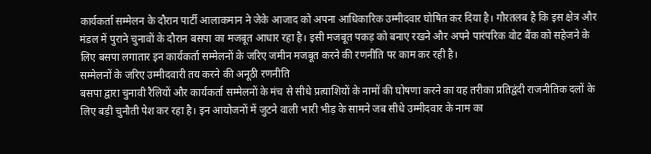कार्यकर्ता सम्मेलन के दौरान पार्टी आलाकमान ने जेके आजाद को अपना आधिकारिक उम्मीदवार घोषित कर दिया है। गौरतलब है कि इस क्षेत्र और मंडल में पुराने चुनावों के दौरान बसपा का मजबूत आधार रहा है। इसी मजबूत पकड़ को बनाए रखने और अपने पारंपरिक वोट बैंक को सहेजने के लिए बसपा लगातार इन कार्यकर्ता सम्मेलनों के जरिए जमीन मजबूत करने की रणनीति पर काम कर रही है।
सम्मेलनों के जरिए उम्मीदवारी तय करने की अनूठी रणनीति
बसपा द्वारा चुनावी रैलियों और कार्यकर्ता सम्मेलनों के मंच से सीधे प्रत्याशियों के नामों की घोषणा करने का यह तरीका प्रतिद्वंदी राजनीतिक दलों के लिए बड़ी चुनौती पेश कर रहा है। इन आयोजनों में जुटने वाली भारी भीड़ के सामने जब सीधे उम्मीदवार के नाम का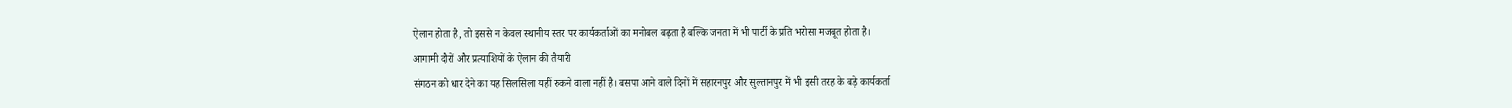ऐलान होता है, तो इससे न केवल स्थानीय स्तर पर कार्यकर्ताओं का मनोबल बढ़ता है बल्कि जनता में भी पार्टी के प्रति भरोसा मजबूत होता है।
आगामी दौरों और प्रत्याशियों के ऐलान की तैयारी
संगठन को धार देने का यह सिलसिला यहीं रुकने वाला नहीं है। बसपा आने वाले दिनों में सहारनपुर और सुल्तानपुर में भी इसी तरह के बड़े कार्यकर्ता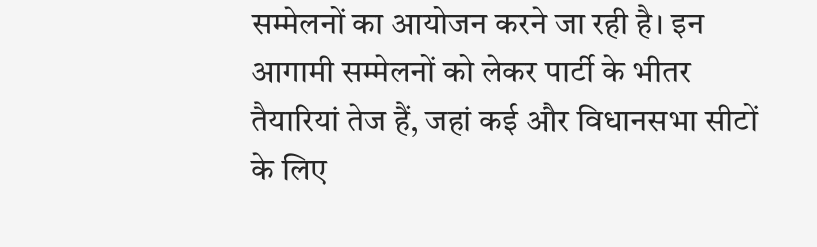सम्मेलनों का आयोजन करने जा रही है। इन आगामी सम्मेलनों को लेकर पार्टी के भीतर तैयारियां तेज हैं, जहां कई और विधानसभा सीटों के लिए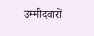उम्मीदवारों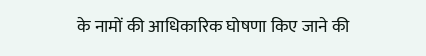के नामों की आधिकारिक घोषणा किए जाने की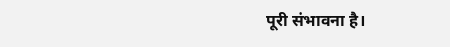पूरी संभावना है।